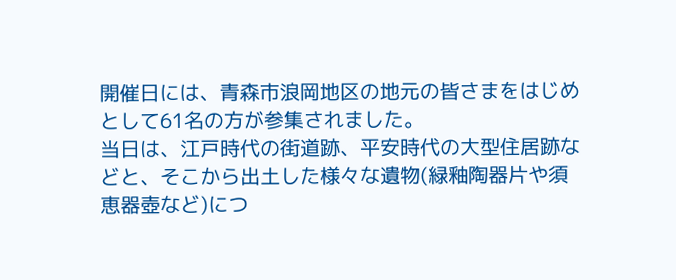開催日には、青森市浪岡地区の地元の皆さまをはじめとして61名の方が参集されました。
当日は、江戸時代の街道跡、平安時代の大型住居跡などと、そこから出土した様々な遺物(緑釉陶器片や須恵器壺など)につ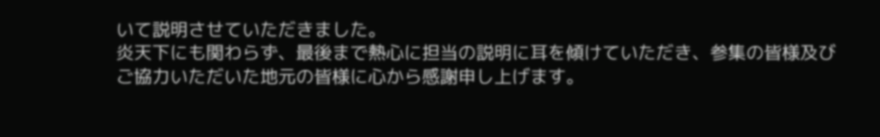いて説明させていただきました。
炎天下にも関わらず、最後まで熱心に担当の説明に耳を傾けていただき、参集の皆様及びご協力いただいた地元の皆様に心から感謝申し上げます。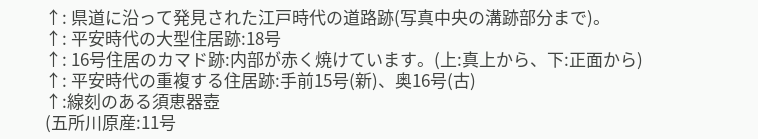↑: 県道に沿って発見された江戸時代の道路跡(写真中央の溝跡部分まで)。
↑: 平安時代の大型住居跡:18号
↑: 16号住居のカマド跡:内部が赤く焼けています。(上:真上から、下:正面から)
↑: 平安時代の重複する住居跡:手前15号(新)、奥16号(古)
↑:線刻のある須恵器壺
(五所川原産:11号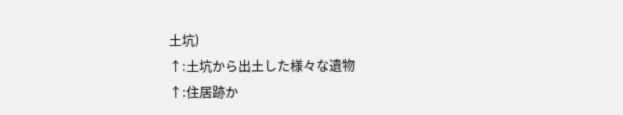土坑)
↑:土坑から出土した様々な遺物
↑:住居跡か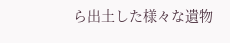ら出土した様々な遺物